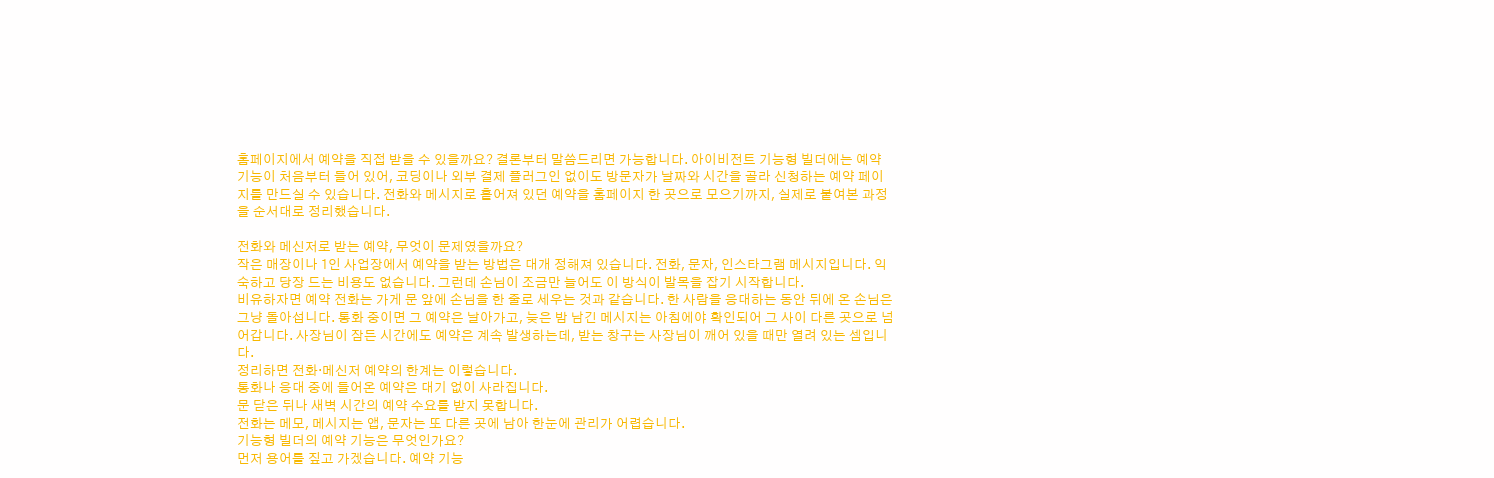홈페이지에서 예약을 직접 받을 수 있을까요? 결론부터 말씀드리면 가능합니다. 아이비전트 기능형 빌더에는 예약 기능이 처음부터 들어 있어, 코딩이나 외부 결제 플러그인 없이도 방문자가 날짜와 시간을 골라 신청하는 예약 페이지를 만드실 수 있습니다. 전화와 메시지로 흩어져 있던 예약을 홈페이지 한 곳으로 모으기까지, 실제로 붙여본 과정을 순서대로 정리했습니다.

전화와 메신저로 받는 예약, 무엇이 문제였을까요?
작은 매장이나 1인 사업장에서 예약을 받는 방법은 대개 정해져 있습니다. 전화, 문자, 인스타그램 메시지입니다. 익숙하고 당장 드는 비용도 없습니다. 그런데 손님이 조금만 늘어도 이 방식이 발목을 잡기 시작합니다.
비유하자면 예약 전화는 가게 문 앞에 손님을 한 줄로 세우는 것과 같습니다. 한 사람을 응대하는 동안 뒤에 온 손님은 그냥 돌아섭니다. 통화 중이면 그 예약은 날아가고, 늦은 밤 남긴 메시지는 아침에야 확인되어 그 사이 다른 곳으로 넘어갑니다. 사장님이 잠든 시간에도 예약은 계속 발생하는데, 받는 창구는 사장님이 깨어 있을 때만 열려 있는 셈입니다.
정리하면 전화·메신저 예약의 한계는 이렇습니다.
통화나 응대 중에 들어온 예약은 대기 없이 사라집니다.
문 닫은 뒤나 새벽 시간의 예약 수요를 받지 못합니다.
전화는 메모, 메시지는 앱, 문자는 또 다른 곳에 남아 한눈에 관리가 어렵습니다.
기능형 빌더의 예약 기능은 무엇인가요?
먼저 용어를 짚고 가겠습니다. 예약 기능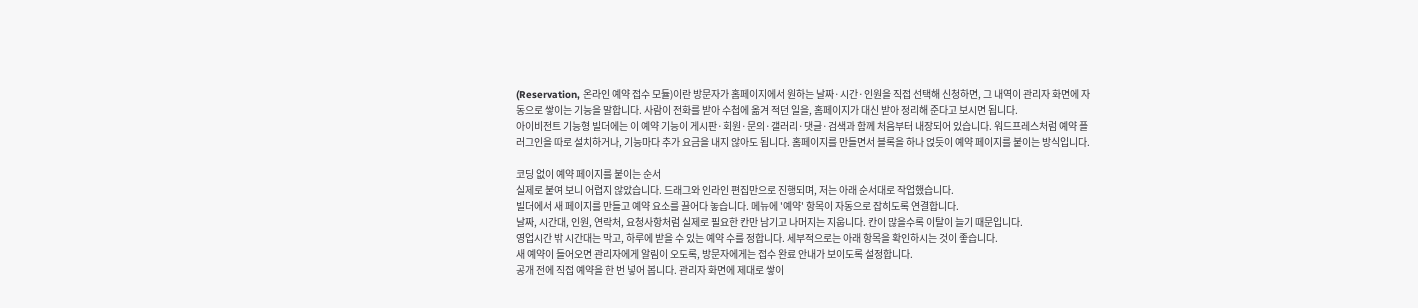(Reservation, 온라인 예약 접수 모듈)이란 방문자가 홈페이지에서 원하는 날짜·시간·인원을 직접 선택해 신청하면, 그 내역이 관리자 화면에 자동으로 쌓이는 기능을 말합니다. 사람이 전화를 받아 수첩에 옮겨 적던 일을, 홈페이지가 대신 받아 정리해 준다고 보시면 됩니다.
아이비전트 기능형 빌더에는 이 예약 기능이 게시판·회원·문의·갤러리·댓글·검색과 함께 처음부터 내장되어 있습니다. 워드프레스처럼 예약 플러그인을 따로 설치하거나, 기능마다 추가 요금을 내지 않아도 됩니다. 홈페이지를 만들면서 블록을 하나 얹듯이 예약 페이지를 붙이는 방식입니다.

코딩 없이 예약 페이지를 붙이는 순서
실제로 붙여 보니 어렵지 않았습니다. 드래그와 인라인 편집만으로 진행되며, 저는 아래 순서대로 작업했습니다.
빌더에서 새 페이지를 만들고 예약 요소를 끌어다 놓습니다. 메뉴에 '예약' 항목이 자동으로 잡히도록 연결합니다.
날짜, 시간대, 인원, 연락처, 요청사항처럼 실제로 필요한 칸만 남기고 나머지는 지웁니다. 칸이 많을수록 이탈이 늘기 때문입니다.
영업시간 밖 시간대는 막고, 하루에 받을 수 있는 예약 수를 정합니다. 세부적으로는 아래 항목을 확인하시는 것이 좋습니다.
새 예약이 들어오면 관리자에게 알림이 오도록, 방문자에게는 접수 완료 안내가 보이도록 설정합니다.
공개 전에 직접 예약을 한 번 넣어 봅니다. 관리자 화면에 제대로 쌓이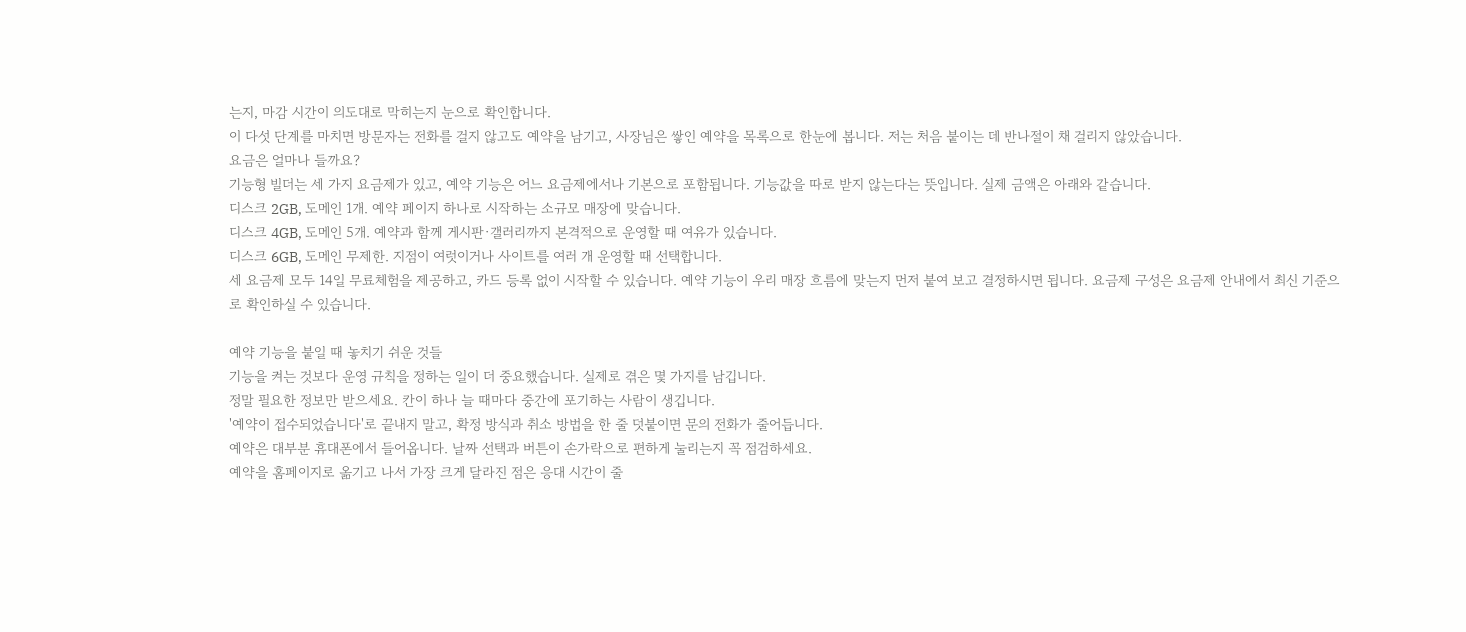는지, 마감 시간이 의도대로 막히는지 눈으로 확인합니다.
이 다섯 단계를 마치면 방문자는 전화를 걸지 않고도 예약을 남기고, 사장님은 쌓인 예약을 목록으로 한눈에 봅니다. 저는 처음 붙이는 데 반나절이 채 걸리지 않았습니다.
요금은 얼마나 들까요?
기능형 빌더는 세 가지 요금제가 있고, 예약 기능은 어느 요금제에서나 기본으로 포함됩니다. 기능값을 따로 받지 않는다는 뜻입니다. 실제 금액은 아래와 같습니다.
디스크 2GB, 도메인 1개. 예약 페이지 하나로 시작하는 소규모 매장에 맞습니다.
디스크 4GB, 도메인 5개. 예약과 함께 게시판·갤러리까지 본격적으로 운영할 때 여유가 있습니다.
디스크 6GB, 도메인 무제한. 지점이 여럿이거나 사이트를 여러 개 운영할 때 선택합니다.
세 요금제 모두 14일 무료체험을 제공하고, 카드 등록 없이 시작할 수 있습니다. 예약 기능이 우리 매장 흐름에 맞는지 먼저 붙여 보고 결정하시면 됩니다. 요금제 구성은 요금제 안내에서 최신 기준으로 확인하실 수 있습니다.

예약 기능을 붙일 때 놓치기 쉬운 것들
기능을 켜는 것보다 운영 규칙을 정하는 일이 더 중요했습니다. 실제로 겪은 몇 가지를 남깁니다.
정말 필요한 정보만 받으세요. 칸이 하나 늘 때마다 중간에 포기하는 사람이 생깁니다.
'예약이 접수되었습니다'로 끝내지 말고, 확정 방식과 취소 방법을 한 줄 덧붙이면 문의 전화가 줄어듭니다.
예약은 대부분 휴대폰에서 들어옵니다. 날짜 선택과 버튼이 손가락으로 편하게 눌리는지 꼭 점검하세요.
예약을 홈페이지로 옮기고 나서 가장 크게 달라진 점은 응대 시간이 줄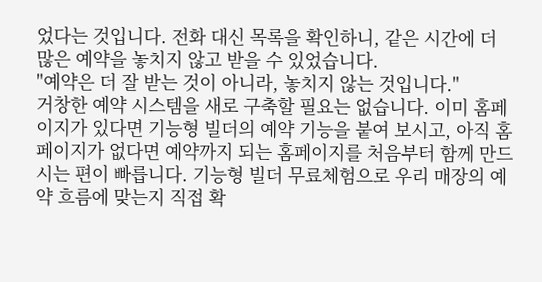었다는 것입니다. 전화 대신 목록을 확인하니, 같은 시간에 더 많은 예약을 놓치지 않고 받을 수 있었습니다.
"예약은 더 잘 받는 것이 아니라, 놓치지 않는 것입니다."
거창한 예약 시스템을 새로 구축할 필요는 없습니다. 이미 홈페이지가 있다면 기능형 빌더의 예약 기능을 붙여 보시고, 아직 홈페이지가 없다면 예약까지 되는 홈페이지를 처음부터 함께 만드시는 편이 빠릅니다. 기능형 빌더 무료체험으로 우리 매장의 예약 흐름에 맞는지 직접 확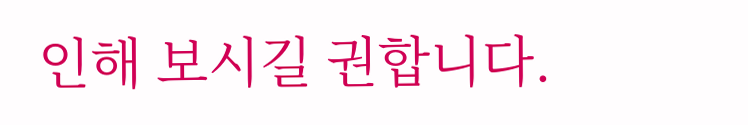인해 보시길 권합니다.